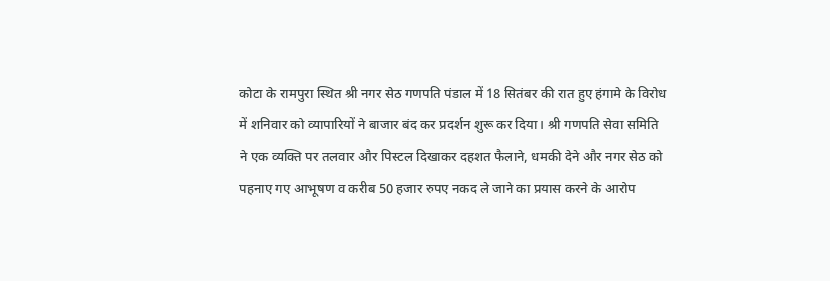कोटा के रामपुरा स्थित श्री नगर सेठ गणपति पंडाल में 18 सितंबर की रात हुए हंगामे के विरोध में शनिवार को व्यापारियों ने बाजार बंद कर प्रदर्शन शुरू कर दिया। श्री गणपति सेवा समिति ने एक व्यक्ति पर तलवार और पिस्टल दिखाकर दहशत फैलाने, धमकी देने और नगर सेठ को पहनाए गए आभूषण व करीब 50 हजार रुपए नकद ले जाने का प्रयास करने के आरोप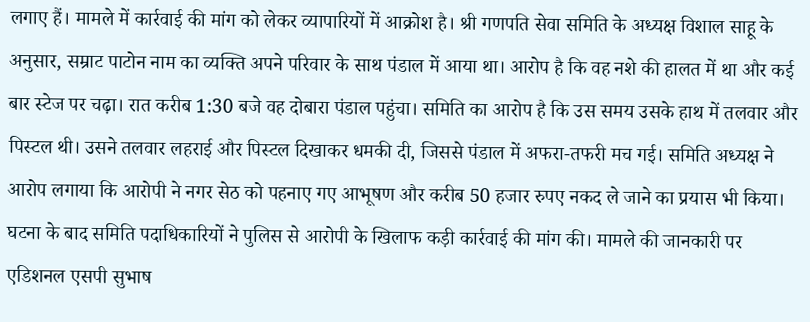लगाए हैं। मामले में कार्रवाई की मांग को लेकर व्यापारियों में आक्रोश है। श्री गणपति सेवा समिति के अध्यक्ष विशाल साहू के अनुसार, सम्राट पाटोन नाम का व्यक्ति अपने परिवार के साथ पंडाल में आया था। आरोप है कि वह नशे की हालत में था और कई बार स्टेज पर चढ़ा। रात करीब 1:30 बजे वह दोबारा पंडाल पहुंचा। समिति का आरोप है कि उस समय उसके हाथ में तलवार और पिस्टल थी। उसने तलवार लहराई और पिस्टल दिखाकर धमकी दी, जिससे पंडाल में अफरा-तफरी मच गई। समिति अध्यक्ष ने आरोप लगाया कि आरोपी ने नगर सेठ को पहनाए गए आभूषण और करीब 50 हजार रुपए नकद ले जाने का प्रयास भी किया। घटना के बाद समिति पदाधिकारियों ने पुलिस से आरोपी के खिलाफ कड़ी कार्रवाई की मांग की। मामले की जानकारी पर एडिशनल एसपी सुभाष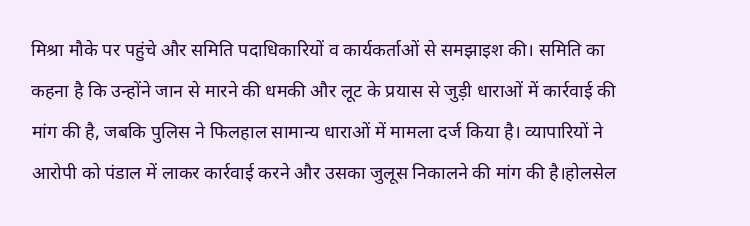मिश्रा मौके पर पहुंचे और समिति पदाधिकारियों व कार्यकर्ताओं से समझाइश की। समिति का कहना है कि उन्होंने जान से मारने की धमकी और लूट के प्रयास से जुड़ी धाराओं में कार्रवाई की मांग की है, जबकि पुलिस ने फिलहाल सामान्य धाराओं में मामला दर्ज किया है। व्यापारियों ने आरोपी को पंडाल में लाकर कार्रवाई करने और उसका जुलूस निकालने की मांग की है।होलसेल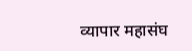व्यापार महासंघ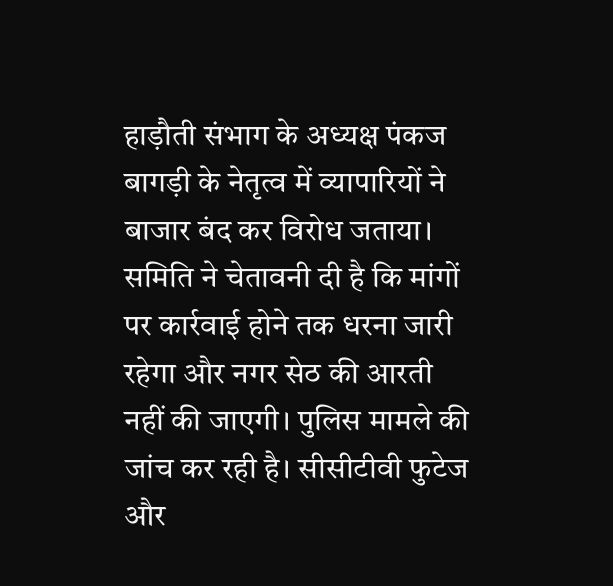हाड़ौती संभाग के अध्यक्ष पंकज बागड़ी के नेतृत्व में व्यापारियों ने बाजार बंद कर विरोध जताया। समिति ने चेतावनी दी है कि मांगों पर कार्रवाई होने तक धरना जारी रहेगा और नगर सेठ की आरती नहीं की जाएगी। पुलिस मामले की जांच कर रही है। सीसीटीवी फुटेज और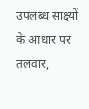उपलब्ध साक्ष्यों के आधार पर तलवार,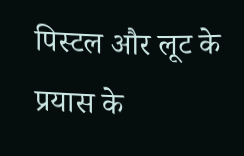पिस्टल और लूट के प्रयास के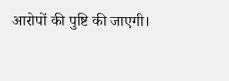आरोपों की पुष्टि की जाएगी।